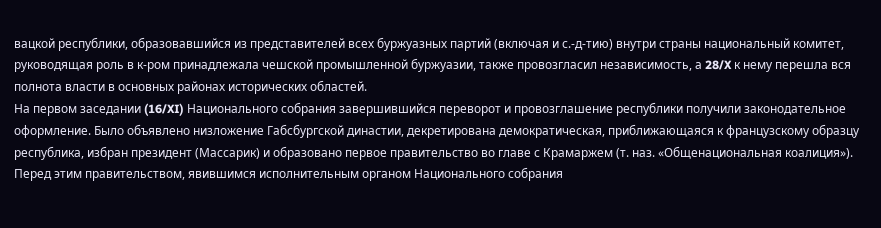вацкой республики, образовавшийся из представителей всех буржуазных партий (включая и с.‑д‑тию) внутри страны национальный комитет, руководящая роль в к‑ром принадлежала чешской промышленной буржуазии, также провозгласил независимость, а 28/X к нему перешла вся полнота власти в основных районах исторических областей.
На первом заседании (16/XI) Национального собрания завершившийся переворот и провозглашение республики получили законодательное оформление. Было объявлено низложение Габсбургской династии, декретирована демократическая, приближающаяся к французскому образцу республика, избран президент (Массарик) и образовано первое правительство во главе с Крамаржем (т. наз. «Общенациональная коалиция»). Перед этим правительством, явившимся исполнительным органом Национального собрания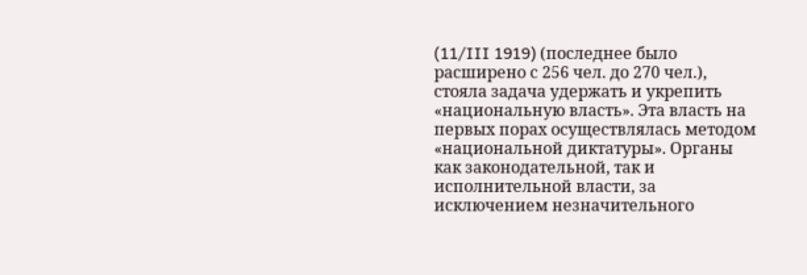(11/III 1919) (последнее было расширено с 256 чел. до 270 чел.), стояла задача удержать и укрепить «национальную власть». Эта власть на первых порах осуществлялась методом «национальной диктатуры». Органы как законодательной, так и исполнительной власти, за исключением незначительного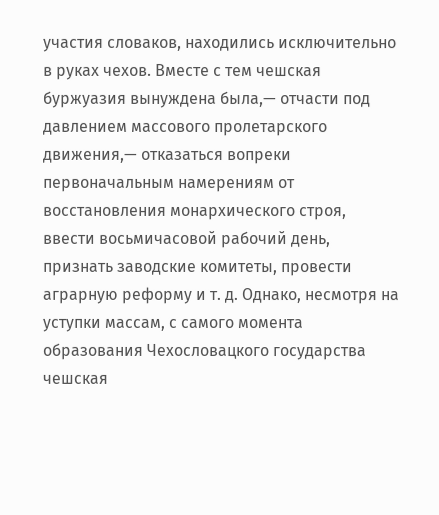участия словаков, находились исключительно в руках чехов. Вместе с тем чешская буржуазия вынуждена была,— отчасти под давлением массового пролетарского движения,— отказаться вопреки первоначальным намерениям от восстановления монархического строя, ввести восьмичасовой рабочий день, признать заводские комитеты, провести аграрную реформу и т. д. Однако, несмотря на уступки массам, с самого момента образования Чехословацкого государства чешская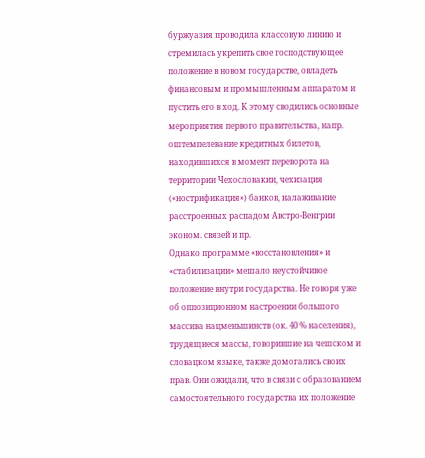буржуазия проводила классовую линию и стремилась укрепить свое господствующее положение в новом государстве, овладеть финансовым и промышленным аппаратом и пустить его в ход. К этому сводились основные мероприятия первого правительства, напр. оштемпелевание кредитных билетов, находившихся в момент переворота на территории Чехословакии, чехизация («нострификация») банков, налаживание расстроенных распадом Австро-Венгрии эконом. связей и пр.
Однако программе «восстановления» и «стабилизации» мешало неустойчивое положение внутри государства. Не говоря уже об оппозиционном настроении большого массива нацменьшинств (ок. 40 % населения), трудящиеся массы, говорившие на чешском и словацком языке, также домогались своих прав. Они ожидали, что в связи с образованием самостоятельного государства их положение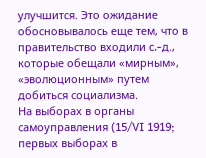улучшится. Это ожидание обосновывалось еще тем, что в правительство входили c.‑д., которые обещали «мирным», «эволюционным» путем добиться социализма.
На выборах в органы самоуправления (15/VI 1919; первых выборах в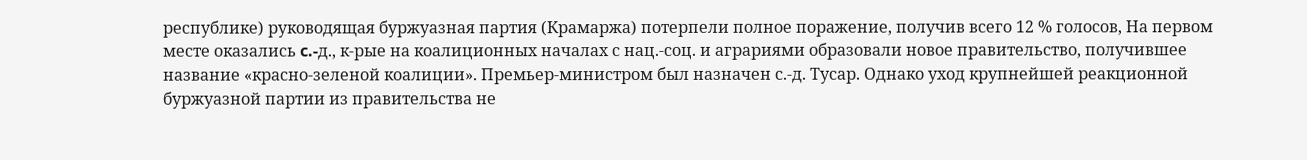республике) руководящая буржуазная партия (Крамаржа) потерпели полное поражение, получив всего 12 % голосов, На первом месте оказались c.‑д., к‑рые на коалиционных началах с нац.‑соц. и аграриями образовали новое правительство, получившее название «красно-зеленой коалиции». Премьер-министром был назначен с.‑д. Тусар. Однако уход крупнейшей реакционной буржуазной партии из правительства не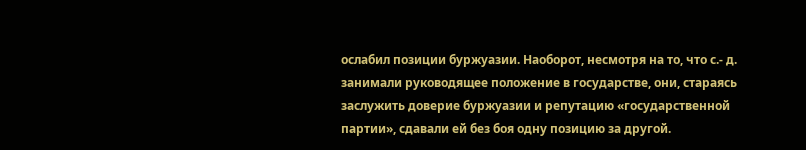ослабил позиции буржуазии. Наоборот, несмотря на то, что с.‑ д. занимали руководящее положение в государстве, они, стараясь заслужить доверие буржуазии и репутацию «государственной партии», сдавали ей без боя одну позицию за другой.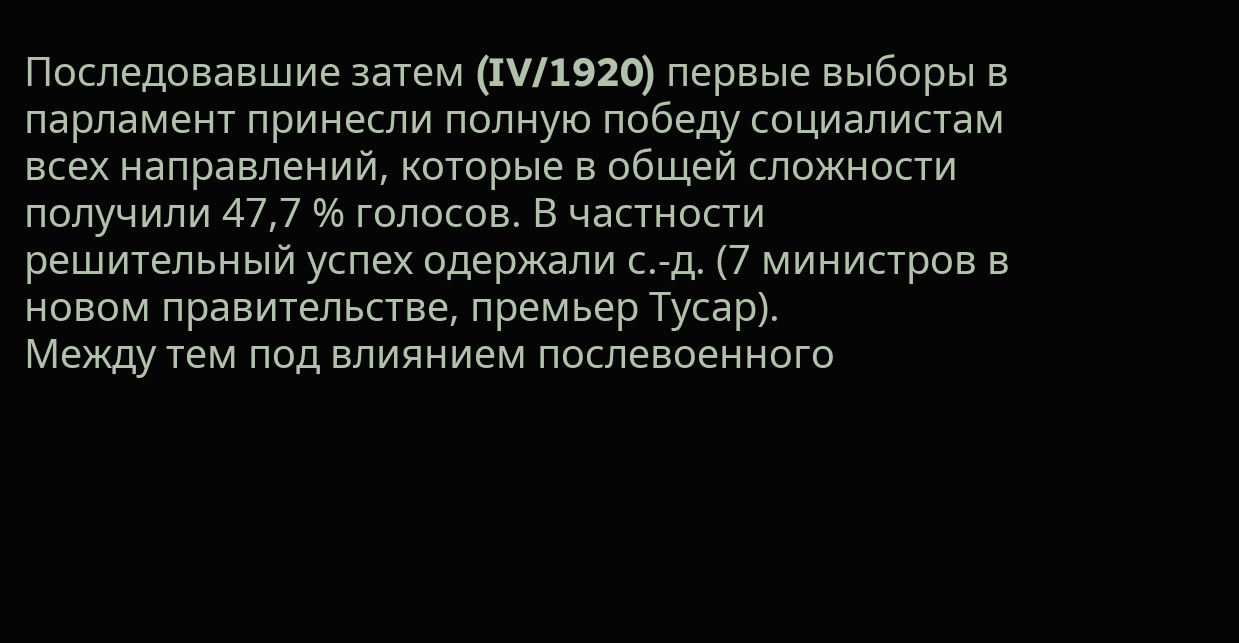Последовавшие затем (IV/1920) первые выборы в парламент принесли полную победу социалистам всех направлений, которые в общей сложности получили 47,7 % голосов. В частности решительный успех одержали с.‑д. (7 министров в новом правительстве, премьер Тусар).
Между тем под влиянием послевоенного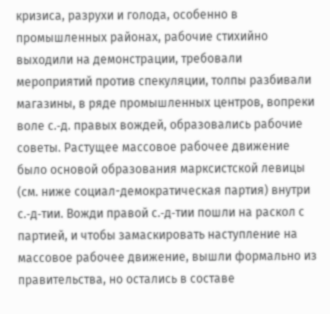кризиса, разрухи и голода, особенно в промышленных районах, рабочие стихийно выходили на демонстрации, требовали мероприятий против спекуляции, толпы разбивали магазины, в ряде промышленных центров, вопреки воле с.‑д. правых вождей, образовались рабочие советы. Растущее массовое рабочее движение было основой образования марксистской левицы (см. ниже социал-демократическая партия) внутри с.‑д‑тии. Вожди правой с.‑д‑тии пошли на раскол с партией, и чтобы замаскировать наступление на массовое рабочее движение, вышли формально из правительства, но остались в составе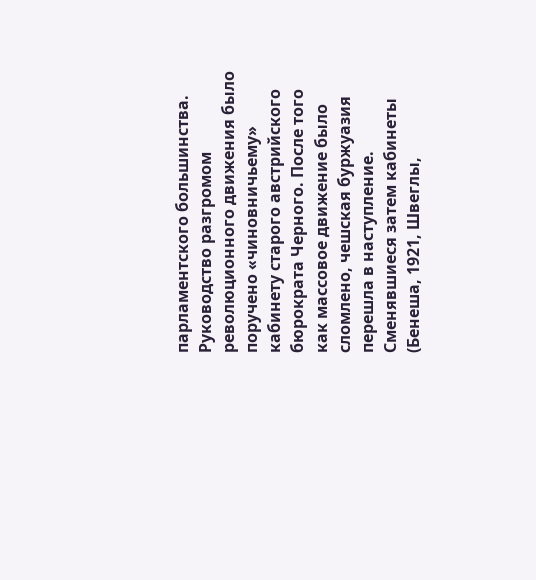парламентского большинства. Руководство разгромом революционного движения было поручено «чиновничьему» кабинету старого австрийского бюрократа Черного. После того как массовое движение было сломлено, чешская буржуазия перешла в наступление. Сменявшиеся затем кабинеты (Бенеша, 1921, Швеглы,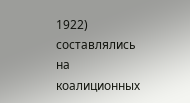1922) составлялись на коалиционных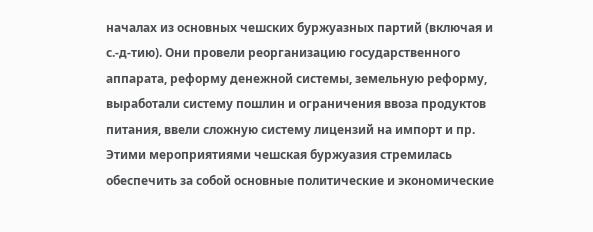началах из основных чешских буржуазных партий (включая и с.‑д‑тию). Они провели реорганизацию государственного аппарата, реформу денежной системы, земельную реформу, выработали систему пошлин и ограничения ввоза продуктов питания, ввели сложную систему лицензий на импорт и пр. Этими мероприятиями чешская буржуазия стремилась обеспечить за собой основные политические и экономические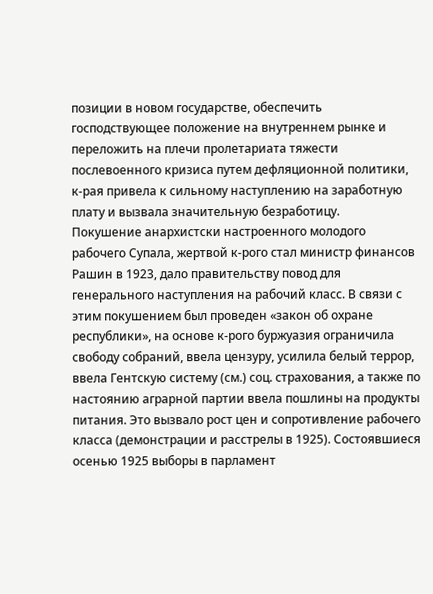позиции в новом государстве, обеспечить господствующее положение на внутреннем рынке и переложить на плечи пролетариата тяжести послевоенного кризиса путем дефляционной политики, к‑рая привела к сильному наступлению на заработную плату и вызвала значительную безработицу.
Покушение анархистски настроенного молодого рабочего Супала, жертвой к‑рого стал министр финансов Рашин в 1923, дало правительству повод для генерального наступления на рабочий класс. В связи с этим покушением был проведен «закон об охране республики», на основе к‑рого буржуазия ограничила свободу собраний, ввела цензуру, усилила белый террор, ввела Гентскую систему (см.) соц. страхования, а также по настоянию аграрной партии ввела пошлины на продукты питания. Это вызвало рост цен и сопротивление рабочего класса (демонстрации и расстрелы в 1925). Состоявшиеся осенью 1925 выборы в парламент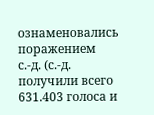ознаменовались поражением с.‑д. (с.‑д. получили всего 631.403 голоса и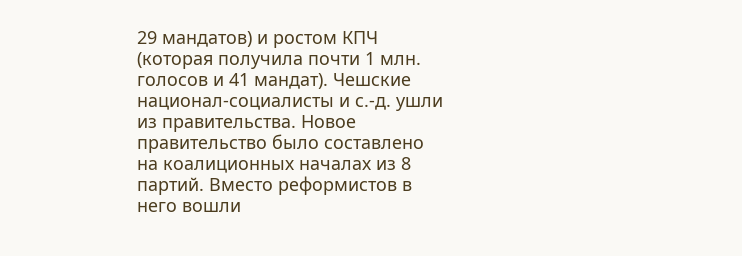29 мандатов) и ростом КПЧ (которая получила почти 1 млн. голосов и 41 мандат). Чешские национал-социалисты и с.‑д. ушли из правительства. Новое правительство было составлено на коалиционных началах из 8 партий. Вместо реформистов в него вошли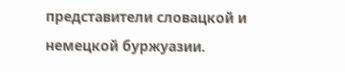представители словацкой и немецкой буржуазии.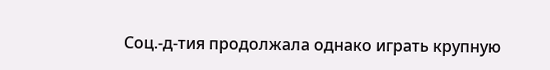Соц.‑д‑тия продолжала однако играть крупную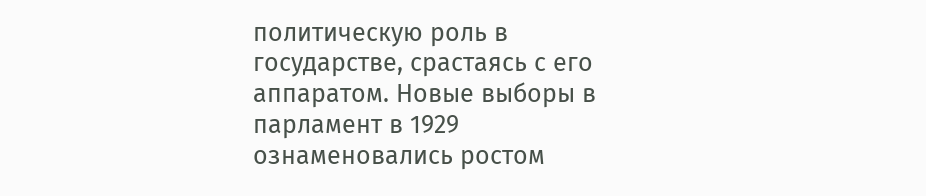политическую роль в государстве, срастаясь с его аппаратом. Новые выборы в парламент в 1929 ознаменовались ростом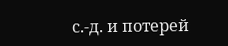с.‑д. и потерей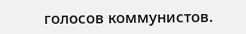голосов коммунистов.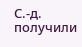С.‑д. получили